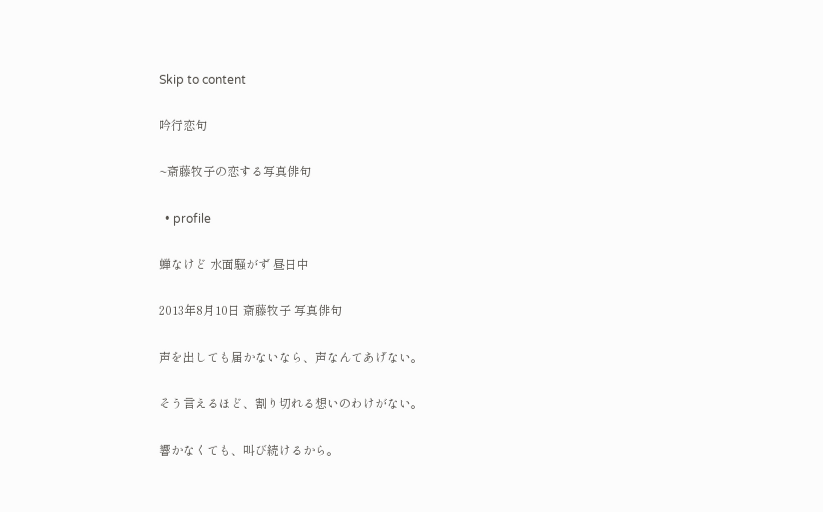Skip to content

吟行恋句

~斎藤牧子の恋する写真俳句

  • profile

蝉なけど 水面騒がず 昼日中

2013年8月10日 斎藤牧子 写真俳句

声を出しても届かないなら、声なんてあげない。

そう言えるほど、割り切れる想いのわけがない。

響かなくても、叫び続けるから。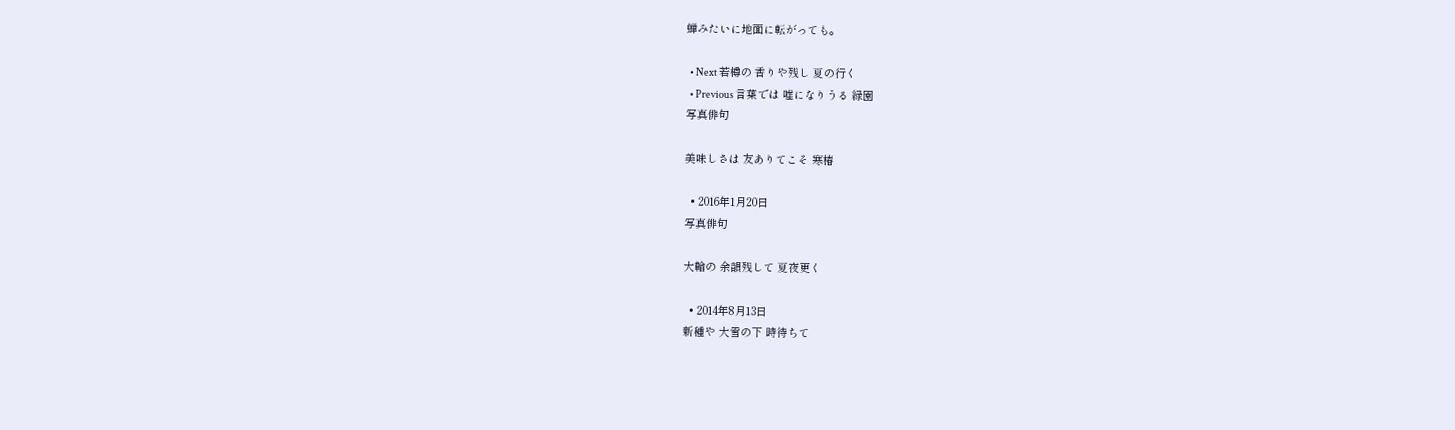蝉みたいに地面に転がっても。

  • Next 若樽の 香りや残し 夏の行く
  • Previous 言葉では 嘘になりうる 緑園
写真俳句

美味しさは 友ありてこそ 寒椿

  • 2016年1月20日
写真俳句

大輪の 余韻残して 夏夜更く

  • 2014年8月13日
新種や 大雪の下 時待ちて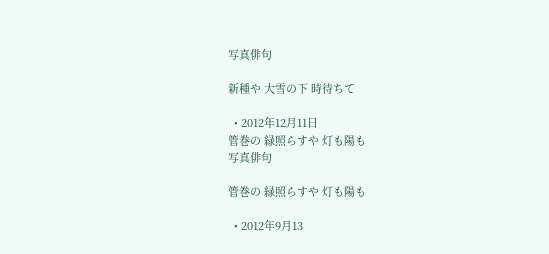写真俳句

新種や 大雪の下 時待ちて

  • 2012年12月11日
管巻の 緑照らすや 灯も陽も
写真俳句

管巻の 緑照らすや 灯も陽も

  • 2012年9月13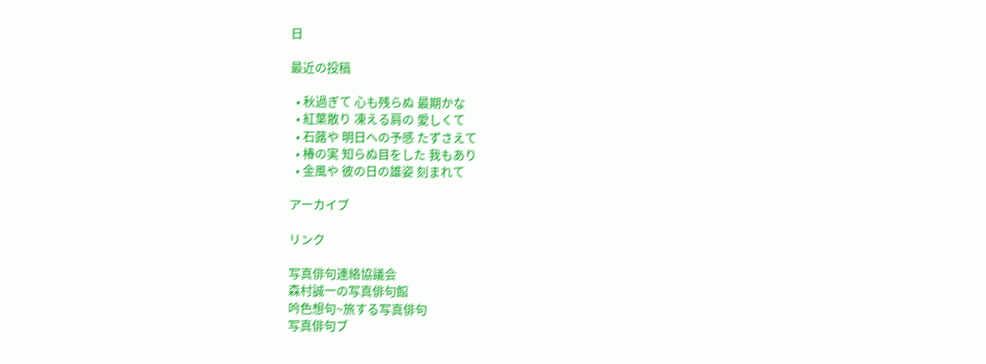日

最近の投稿

  • 秋過ぎて 心も残らぬ 最期かな
  • 紅葉散り 凍える肩の 愛しくて
  • 石蕗や 明日への予感 たずさえて
  • 椿の実 知らぬ目をした 我もあり
  • 金風や 彼の日の雄姿 刻まれて

アーカイブ

リンク

写真俳句連絡協議会
森村誠一の写真俳句館
吟色想句~旅する写真俳句
写真俳句ブ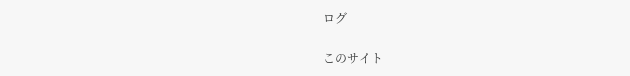ログ

このサイト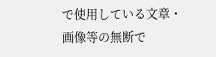で使用している文章・画像等の無断で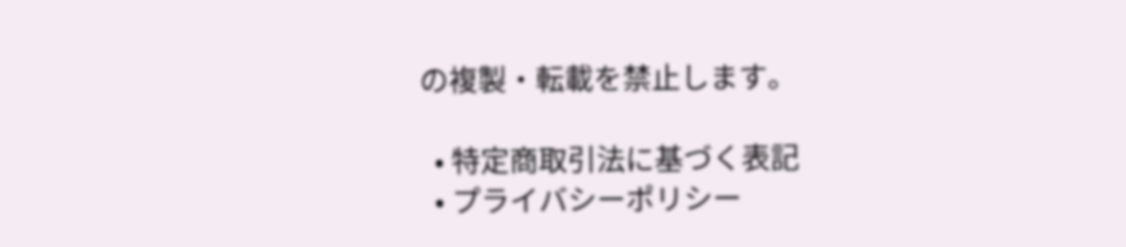の複製・転載を禁止します。

  • 特定商取引法に基づく表記
  • プライバシーポリシー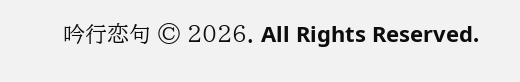吟行恋句 © 2026. All Rights Reserved.